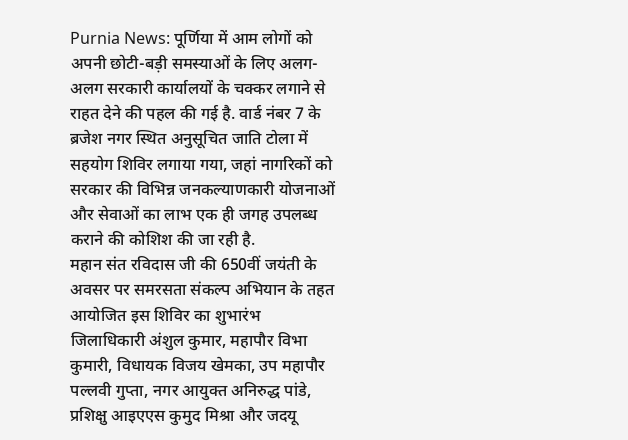Purnia News: पूर्णिया में आम लोगों को अपनी छोटी-बड़ी समस्याओं के लिए अलग-अलग सरकारी कार्यालयों के चक्कर लगाने से राहत देने की पहल की गई है. वार्ड नंबर 7 के ब्रजेश नगर स्थित अनुसूचित जाति टोला में सहयोग शिविर लगाया गया, जहां नागरिकों को सरकार की विभिन्न जनकल्याणकारी योजनाओं और सेवाओं का लाभ एक ही जगह उपलब्ध कराने की कोशिश की जा रही है.
महान संत रविदास जी की 650वीं जयंती के अवसर पर समरसता संकल्प अभियान के तहत आयोजित इस शिविर का शुभारंभ जिलाधिकारी अंशुल कुमार, महापौर विभा कुमारी, विधायक विजय खेमका, उप महापौर पल्लवी गुप्ता, नगर आयुक्त अनिरुद्ध पांडे, प्रशिक्षु आइएएस कुमुद मिश्रा और जदयू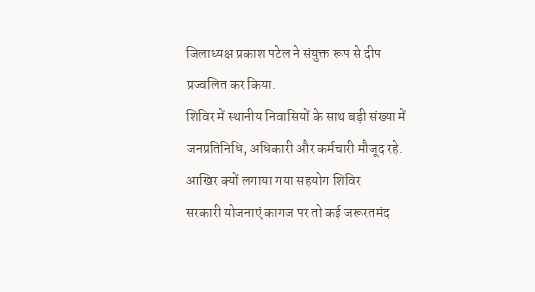जिलाध्यक्ष प्रकाश पटेल ने संयुक्त रूप से दीप प्रज्वलित कर किया.
शिविर में स्थानीय निवासियों के साथ बड़ी संख्या में जनप्रतिनिधि, अधिकारी और कर्मचारी मौजूद रहे.
आखिर क्यों लगाया गया सहयोग शिविर
सरकारी योजनाएं कागज पर तो कई जरूरतमंद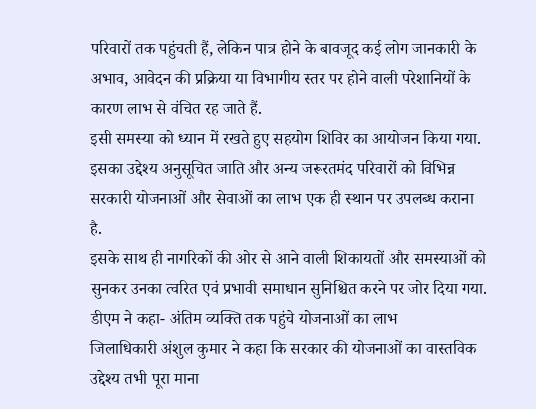परिवारों तक पहुंचती हैं, लेकिन पात्र होने के बावजूद कई लोग जानकारी के अभाव, आवेदन की प्रक्रिया या विभागीय स्तर पर होने वाली परेशानियों के कारण लाभ से वंचित रह जाते हैं.
इसी समस्या को ध्यान में रखते हुए सहयोग शिविर का आयोजन किया गया. इसका उद्देश्य अनुसूचित जाति और अन्य जरूरतमंद परिवारों को विभिन्न सरकारी योजनाओं और सेवाओं का लाभ एक ही स्थान पर उपलब्ध कराना है.
इसके साथ ही नागरिकों की ओर से आने वाली शिकायतों और समस्याओं को सुनकर उनका त्वरित एवं प्रभावी समाधान सुनिश्चित करने पर जोर दिया गया.
डीएम ने कहा- अंतिम व्यक्ति तक पहुंचे योजनाओं का लाभ
जिलाधिकारी अंशुल कुमार ने कहा कि सरकार की योजनाओं का वास्तविक उद्देश्य तभी पूरा माना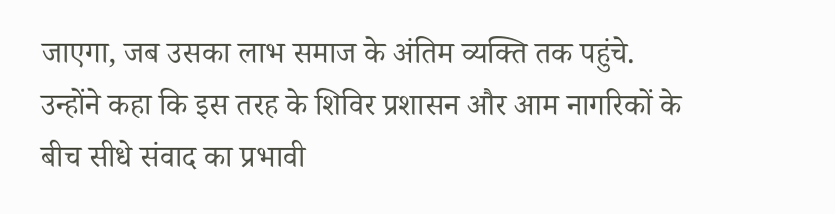जाएगा, जब उसका लाभ समाज के अंतिम व्यक्ति तक पहुंचे.
उन्होंने कहा कि इस तरह के शिविर प्रशासन और आम नागरिकों के बीच सीधे संवाद का प्रभावी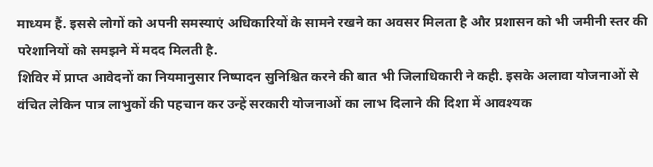माध्यम हैं. इससे लोगों को अपनी समस्याएं अधिकारियों के सामने रखने का अवसर मिलता है और प्रशासन को भी जमीनी स्तर की परेशानियों को समझने में मदद मिलती है.
शिविर में प्राप्त आवेदनों का नियमानुसार निष्पादन सुनिश्चित करने की बात भी जिलाधिकारी ने कही. इसके अलावा योजनाओं से वंचित लेकिन पात्र लाभुकों की पहचान कर उन्हें सरकारी योजनाओं का लाभ दिलाने की दिशा में आवश्यक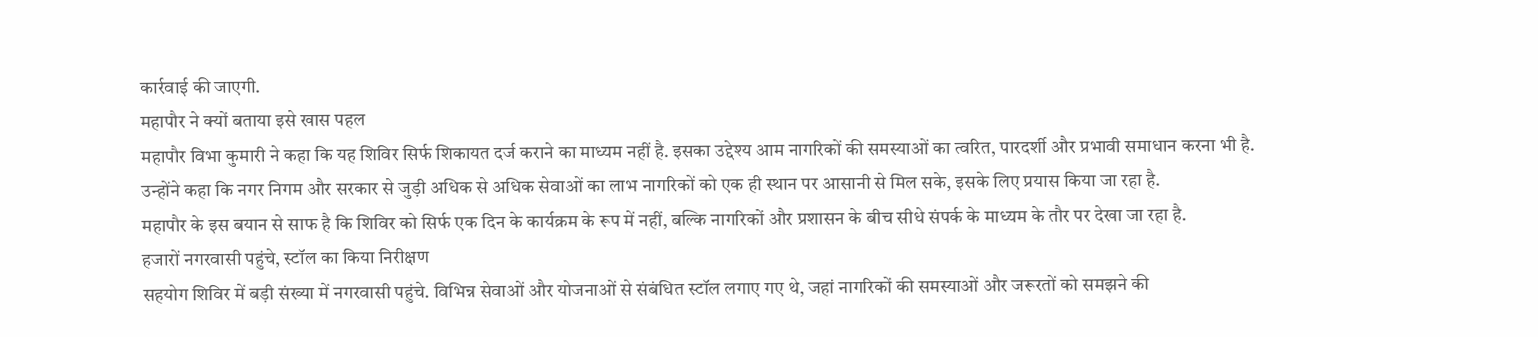कार्रवाई की जाएगी.
महापौर ने क्यों बताया इसे खास पहल
महापौर विभा कुमारी ने कहा कि यह शिविर सिर्फ शिकायत दर्ज कराने का माध्यम नहीं है. इसका उद्देश्य आम नागरिकों की समस्याओं का त्वरित, पारदर्शी और प्रभावी समाधान करना भी है.
उन्होंने कहा कि नगर निगम और सरकार से जुड़ी अधिक से अधिक सेवाओं का लाभ नागरिकों को एक ही स्थान पर आसानी से मिल सके, इसके लिए प्रयास किया जा रहा है.
महापौर के इस बयान से साफ है कि शिविर को सिर्फ एक दिन के कार्यक्रम के रूप में नहीं, बल्कि नागरिकों और प्रशासन के बीच सीधे संपर्क के माध्यम के तौर पर देखा जा रहा है.
हजारों नगरवासी पहुंचे, स्टॉल का किया निरीक्षण
सहयोग शिविर में बड़ी संख्या में नगरवासी पहुंचे. विभिन्न सेवाओं और योजनाओं से संबंधित स्टॉल लगाए गए थे, जहां नागरिकों की समस्याओं और जरूरतों को समझने की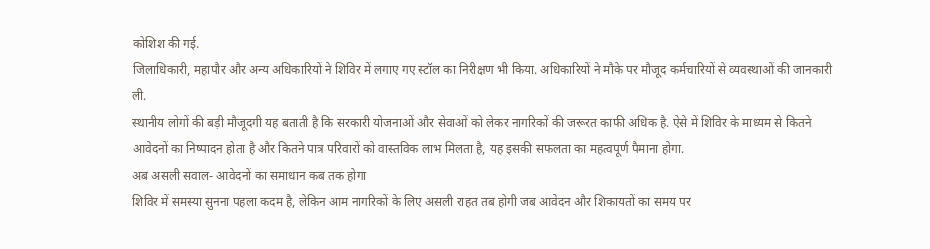कोशिश की गई.
जिलाधिकारी, महापौर और अन्य अधिकारियों ने शिविर में लगाए गए स्टॉल का निरीक्षण भी किया. अधिकारियों ने मौके पर मौजूद कर्मचारियों से व्यवस्थाओं की जानकारी ली.
स्थानीय लोगों की बड़ी मौजूदगी यह बताती है कि सरकारी योजनाओं और सेवाओं को लेकर नागरिकों की जरूरत काफी अधिक है. ऐसे में शिविर के माध्यम से कितने आवेदनों का निष्पादन होता है और कितने पात्र परिवारों को वास्तविक लाभ मिलता है, यह इसकी सफलता का महत्वपूर्ण पैमाना होगा.
अब असली सवाल- आवेदनों का समाधान कब तक होगा
शिविर में समस्या सुनना पहला कदम है, लेकिन आम नागरिकों के लिए असली राहत तब होगी जब आवेदन और शिकायतों का समय पर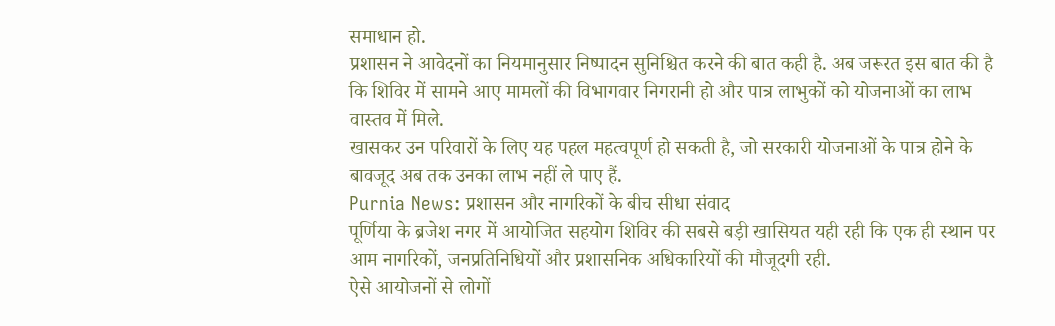समाधान हो.
प्रशासन ने आवेदनों का नियमानुसार निष्पादन सुनिश्चित करने की बात कही है. अब जरूरत इस बात की है कि शिविर में सामने आए मामलों की विभागवार निगरानी हो और पात्र लाभुकों को योजनाओं का लाभ वास्तव में मिले.
खासकर उन परिवारों के लिए यह पहल महत्वपूर्ण हो सकती है, जो सरकारी योजनाओं के पात्र होने के बावजूद अब तक उनका लाभ नहीं ले पाए हैं.
Purnia News: प्रशासन और नागरिकों के बीच सीधा संवाद
पूर्णिया के ब्रजेश नगर में आयोजित सहयोग शिविर की सबसे बड़ी खासियत यही रही कि एक ही स्थान पर आम नागरिकों, जनप्रतिनिधियों और प्रशासनिक अधिकारियों की मौजूदगी रही.
ऐसे आयोजनों से लोगों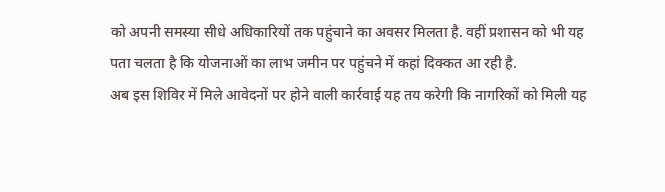को अपनी समस्या सीधे अधिकारियों तक पहुंचाने का अवसर मिलता है. वहीं प्रशासन को भी यह पता चलता है कि योजनाओं का लाभ जमीन पर पहुंचने में कहां दिक्कत आ रही है.
अब इस शिविर में मिले आवेदनों पर होने वाली कार्रवाई यह तय करेगी कि नागरिकों को मिली यह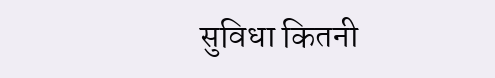सुविधा कितनी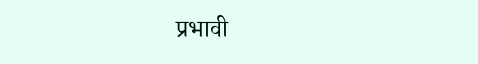प्रभावी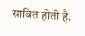साबित होती है.